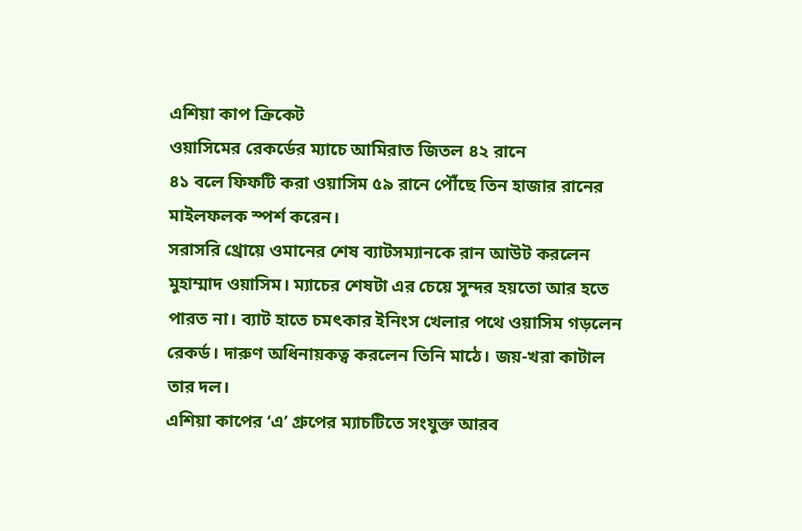এশিয়া কাপ ক্রিকেট
ওয়াসিমের রেকর্ডের ম্যাচে আমিরাত জিতল ৪২ রানে
৪১ বলে ফিফটি করা ওয়াসিম ৫৯ রানে পৌঁছে তিন হাজার রানের মাইলফলক স্পর্শ করেন।
সরাসরি থ্রোয়ে ওমানের শেষ ব্যাটসম্যানকে রান আউট করলেন মুহাম্মাদ ওয়াসিম। ম্যাচের শেষটা এর চেয়ে সুন্দর হয়তো আর হতে পারত না। ব্যাট হাতে চমৎকার ইনিংস খেলার পথে ওয়াসিম গড়লেন রেকর্ড। দারুণ অধিনায়কত্ব করলেন তিনি মাঠে। জয়-খরা কাটাল তার দল।
এশিয়া কাপের ‘এ’ গ্রুপের ম্যাচটিতে সংযুক্ত আরব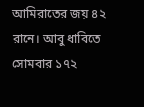আমিরাতের জয় ৪২ রানে। আবু ধাবিতে সোমবার ১৭২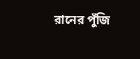রানের পুঁজি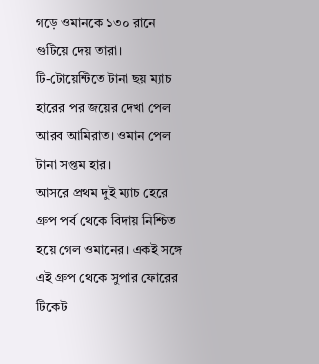গড়ে ওমানকে ১৩০ রানে গুটিয়ে দেয় তারা।
টি-টোয়েন্টিতে টানা ছয় ম্যাচ হারের পর জয়ের দেখা পেল আরব আমিরাত। ওমান পেল টানা সপ্তম হার।
আসরে প্রথম দুই ম্যাচ হেরে গ্রুপ পর্ব থেকে বিদায় নিশ্চিত হয়ে গেল ওমানের। একই সঙ্গে এই গ্রুপ থেকে সুপার ফোরের টিকেট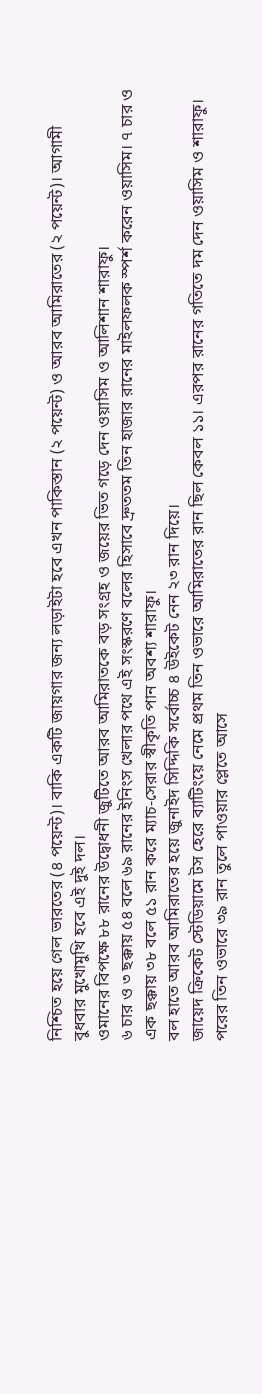নিশ্চিত হয়ে গেল ভারতের (৪ পয়েন্ট)। বাকি একটি জায়গার জন্য লড়াইটা হবে এখন পাকিস্তান (২ পয়েন্ট) ও আরব আমিরাতের (২ পয়েন্ট)। আগামী বুধবার মুখোমুখি হবে এই দুই দল।
ওমানের বিপক্ষে ৮৮ রানের উদ্বোধনী জুটিতে আরব আমিরাতকে বড় সংগ্রহ ও জয়ের ভিত গড়ে দেন ওয়াসিম ও আলিশান শারাফু।
৬ চার ও ৩ ছক্কায় ৫৪ বলে ৬৯ রানের ইনিংস খেলার পথে এই সংস্করণে বলের হিসাবে দ্রুততম তিন হাজার রানের মাইলফলক স্পর্শ করেন ওয়াসিম। ৭ চার ও এক ছক্কায় ৩৮ বলে ৫১ রান করে ম্যাচ-সেরার স্বীকৃতি পান অবশ্য শারাফু।
বল হাতে আরব আমিরাতের হয়ে জুনাইদ সিদ্দিকি সর্বোচ্চ ৪ উইকেট নেন ২৩ রান দিয়ে।
জায়েদ ক্রিকেট স্টেডিয়ামে টস হেরে ব্যাটিংয়ে নেমে প্রথম তিন ওভারে আমিরাতের রান ছিল কেবল ১১। এরপর রানের গতিতে দম দেন ওয়াসিম ও শারাফু। পরের তিন ওভারে ৩৯ রান তুলে পাওয়ার প্লেতে আসে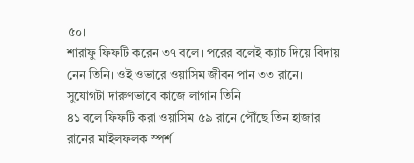৫০।
শারাফু ফিফটি করেন ৩৭ বলে। পরের বলেই ক্যাচ দিয়ে বিদায় নেন তিনি। ওই ওভারে ওয়াসিম জীবন পান ৩৩ রানে। সুযোগটা দারুণভাবে কাজে লাগান তিনি
৪১ বলে ফিফটি করা ওয়াসিম ৫৯ রানে পৌঁছে তিন হাজার রানের মাইলফলক স্পর্শ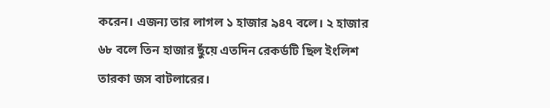করেন। এজন্য তার লাগল ১ হাজার ৯৪৭ বলে। ২ হাজার ৬৮ বলে তিন হাজার ছুঁয়ে এতদিন রেকর্ডটি ছিল ইংলিশ তারকা জস বাটলারের।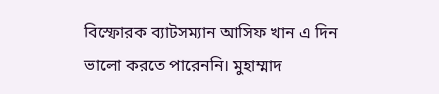বিস্ফোরক ব্যাটসম্যান আসিফ খান এ দিন ভালো করতে পারেননি। মুহাম্মাদ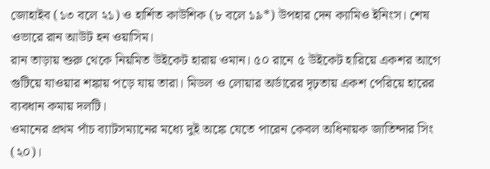জোহাইব (১৩ বলে ২১) ও হার্শিত কাউশিক (৮ বলে ১৯*) উপহার দেন ক্যামিও ইনিংস। শেষ ওভারে রান আউট হন ওয়াসিম।
রান তাড়ায় শুরু থেকে নিয়মিত উইকেট হারায় ওমান। ৫০ রানে ৫ উইকেট হারিয়ে একশর আগে গুটিয়ে যাওয়ার শঙ্কায় পড়ে যায় তারা। মিডল ও লোয়ার অর্ডারের দৃঢ়তায় একশ পেরিয়ে হারের ব্যবধান কমায় দলটি।
ওমানের প্রথম পাঁচ ব্যাটসম্যানের মধ্যে দুই অঙ্কে যেতে পারেন কেবল অধিনায়ক জাতিন্দার সিং (২০)।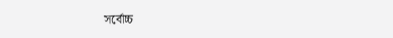সর্বোচ্চ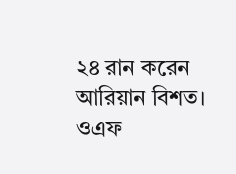২৪ রান করেন আরিয়ান বিশত।
ওএফ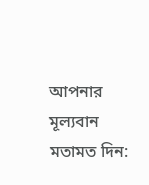আপনার মূল্যবান মতামত দিন: